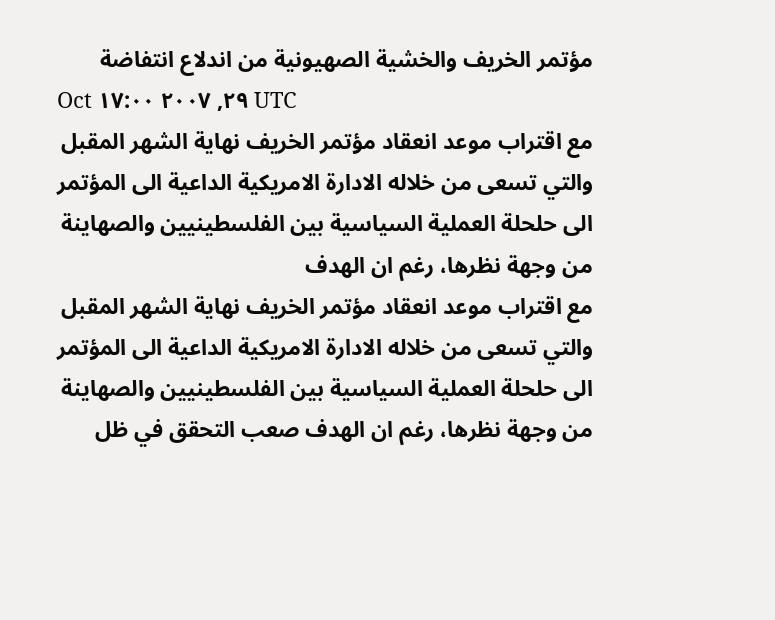مؤتمر الخريف والخشية الصهيونية من اندلاع انتفاضة
Oct ٢٩, ٢٠٠٧ ١٧:٠٠ UTC
مع اقتراب موعد انعقاد مؤتمر الخريف نهاية الشهر المقبل والتي تسعى من خلاله الادارة الامريكية الداعية الى المؤتمر الى حلحلة العملية السياسية بين الفلسطينيين والصهاينة من وجهة نظرها، رغم ان الهدف
مع اقتراب موعد انعقاد مؤتمر الخريف نهاية الشهر المقبل والتي تسعى من خلاله الادارة الامريكية الداعية الى المؤتمر الى حلحلة العملية السياسية بين الفلسطينيين والصهاينة من وجهة نظرها، رغم ان الهدف صعب التحقق في ظل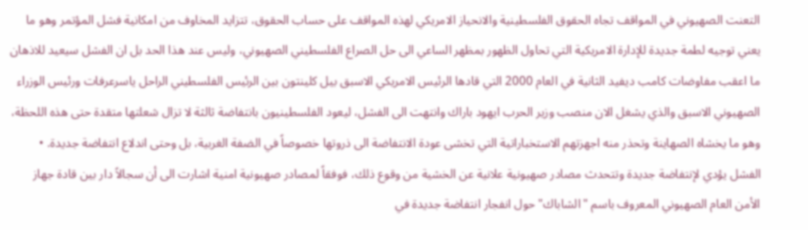التعنت الصهيوني في المواقف تجاه الحقوق الفلسطينية والانحياز الامريكي لهذه المواقف على حساب الحقوق، تتزايد المخاوف من امكانية فشل المؤتمر وهو ما يعني توجيه لطمة جديدة للإدارة الامريكية التي تحاول الظهور بمظهر الساعي الى حل الصراع الفلسطيني الصهيوني، وليس عند هذا الحد بل ان الفشل سيعيد للاذهان ما اعقب مفاوضات كامب ديفيد الثانية في العام 2000 التي قادها الرئيس الامريكي الاسبق بيل كلينتون بين الرئيس الفلسطيني الراحل ياسرعرفات ورئيس الوزراء الصهيوني الاسبق والذي يشغل الان منصب وزير الحرب ايهود باراك وانتهت الى الفشل، ليعود الفلسطينيون بانتفاضة ثالثة لا تزال شعلتها متقدة حتى هذه اللحظة، وهو ما يخشاه الصهاينة وتحذر منه اجهزتهم الاستخباراتية التي تخشى عودة الانتفاضة الى ذروتها خصوصاً في الضفة الغربية، بل وحتى اندلاع انتفاضة جديدة. • الفشل يؤدي لإنتفاضة جديدة وتتحدث مصادر صهيونية علانية عن الخشية من وقوع ذلك، فوفقاً لمصادر صهيونية امنية اشارت الى أن سجالاً دار بين قادة جهاز الأمن العام الصهيوني المعروف باسم "الشاباك" حول انفجار انتفاضة جديدة في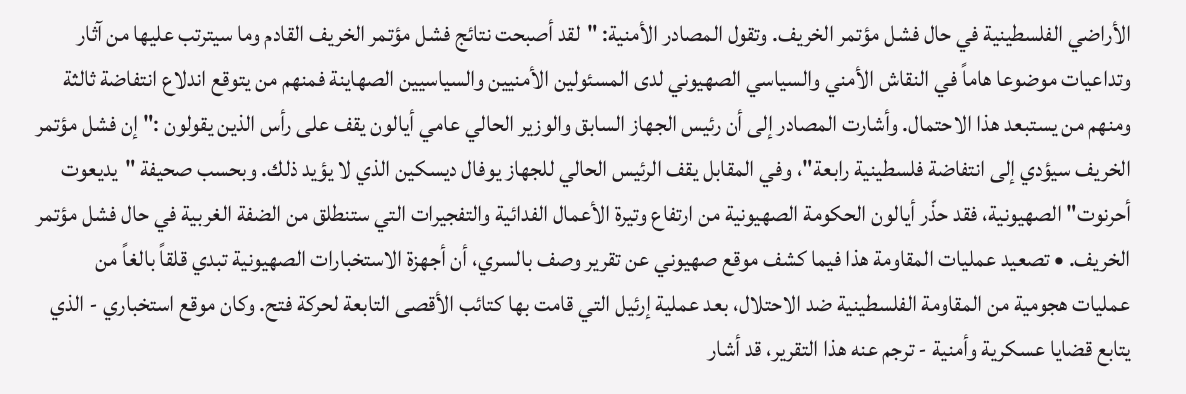الأراضي الفلسطينية في حال فشل مؤتمر الخريف. وتقول المصادر الأمنية: "لقد أصبحت نتائج فشل مؤتمر الخريف القادم وما سيترتب عليها من آثار وتداعيات موضوعا هاماً في النقاش الأمني والسياسي الصهيوني لدى المسئولين الأمنيين والسياسيين الصهاينة فمنهم من يتوقع اندلاع انتفاضة ثالثة ومنهم من يستبعد هذا الاحتمال. وأشارت المصادر إلى أن رئيس الجهاز السابق والوزير الحالي عامي أيالون يقف على رأس الذين يقولون :" إن فشل مؤتمر الخريف سيؤدي إلى انتفاضة فلسطينية رابعة"، وفي المقابل يقف الرئيس الحالي للجهاز يوفال ديسكين الذي لا يؤيد ذلك. وبحسب صحيفة "يديعوت أحرنوت" الصهيونية، فقد حذّر أيالون الحكومة الصهيونية من ارتفاع وتيرة الأعمال الفدائية والتفجيرات التي ستنطلق من الضفة الغربية في حال فشل مؤتمر الخريف. • تصعيد عمليات المقاومة هذا فيما كشف موقع صهيوني عن تقرير وصف بالسري، أن أجهزة الاستخبارات الصهيونية تبدي قلقاً بالغاً من عمليات هجومية من المقاومة الفلسطينية ضد الاحتلال، بعد عملية إرئيل التي قامت بها كتائب الأقصى التابعة لحركة فتح. وكان موقع استخباري - الذي يتابع قضايا عسكرية وأمنية - ترجم عنه هذا التقرير، قد أشار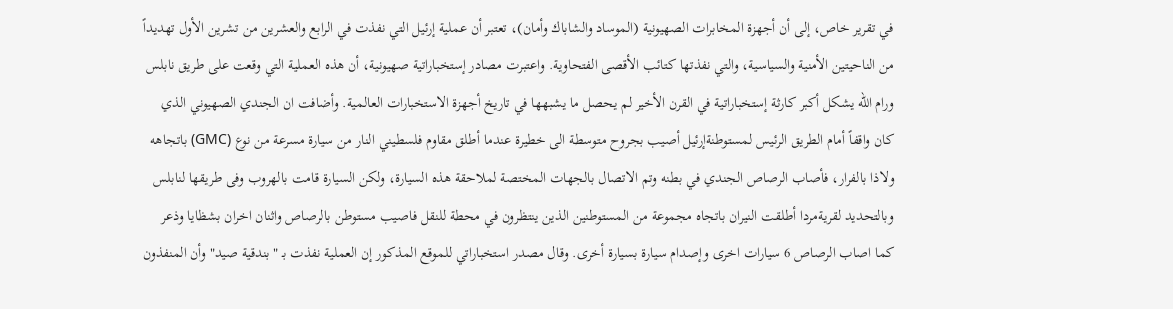في تقرير خاص، إلى أن أجهزة المخابرات الصهيونية (الموساد والشاباك وأمان)، تعتبر أن عملية إرئيل التي نفذت في الرابع والعشرين من تشرين الأول تهديداً من الناحيتين الأمنية والسياسية، والتي نفذتها كتائب الأقصى الفتحاوية. واعتبرت مصادر إستخباراتية صهيونية، أن هذه العملية التي وقعت على طريق نابلس ورام الله يشكل أكبر كارثة إستخباراتية في القرن الأخير لم يحصل ما يشبهها في تاريخ أجهزة الاستخبارات العالمية. وأضافت ان الجندي الصهيوني الذي كان واقفاً أمام الطريق الرئيس لمستوطنةإرئيل أصيب بجروح متوسطة الى خطيرة عندما أطلق مقاوم فلسطيني النار من سيارة مسرعة من نوع (GMC) باتجاهه ولاذا بالفرار، فأصاب الرصاص الجندي في بطنه وتم الاتصال بالجهات المختصة لملاحقة هذه السيارة، ولكن السيارة قامت بالهروب وفى طريقها لنابلس وبالتحديد لقريةمردا أطلقت النيران باتجاه مجموعة من المستوطنين الذين ينتظرون في محطة للنقل فاصيب مستوطن بالرصاص واثنان اخران بشظايا وذعر كما اصاب الرصاص 6 سيارات اخرى وإصدام سيارة بسيارة أخرى. وقال مصدر استخباراتي للموقع المذكور إن العملية نفذت بـ "بندقية صيد" وأن المنفذون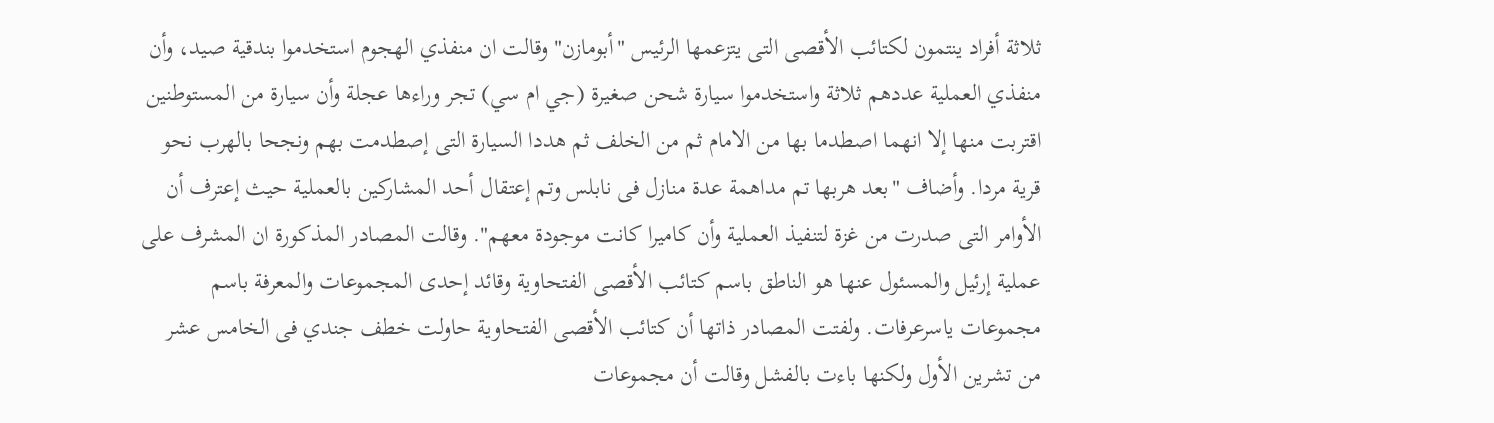ثلاثة أفراد ينتمون لكتائب الأقصى التى يتزعمها الرئيس "أبومازن" وقالت ان منفذي الهجوم استخدموا بندقية صيد، وأن منفذي العملية عددهم ثلاثة واستخدموا سيارة شحن صغيرة (جي ام سي) تجر وراءها عجلة وأن سيارة من المستوطنين اقتربت منها إلا انهما اصطدما بها من الامام ثم من الخلف ثم هددا السيارة التى إصطدمت بهم ونجحا بالهرب نحو قرية مردا. وأضاف "بعد هربها تم مداهمة عدة منازل فى نابلس وتم إعتقال أحد المشاركين بالعملية حيث إعترف أن الأوامر التى صدرت من غزة لتنفيذ العملية وأن كاميرا كانت موجودة معهم". وقالت المصادر المذكورة ان المشرف على عملية إرئيل والمسئول عنها هو الناطق باسم كتائب الأقصى الفتحاوية وقائد إحدى المجموعات والمعرفة باسم مجموعات ياسرعرفات. ولفتت المصادر ذاتها أن كتائب الأقصى الفتحاوية حاولت خطف جندي فى الخامس عشر من تشرين الأول ولكنها باءت بالفشل وقالت أن مجموعات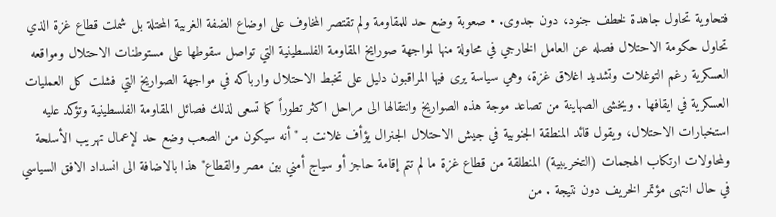فتحاوية تحاول جاهدة لخطف جنود، دون جدوى. • صعوبة وضع حد للمقاومة ولم تقتصر المخاوف على اوضاع الضفة الغربية المحتلة بل شملت قطاع غزة الذي تحاول حكومة الاحتلال فصله عن العامل الخارجي في محاولة منها لمواجهة صورايخ المقاومة الفلسطينية التي تواصل سقوطها على مستوطنات الاحتلال ومواقعه العسكرية رغم التوغلات وتشديد اغلاق غزة، وهي سياسة يرى فيها المراقبون دليل على تخبط الاحتلال وارباكه في مواجهة الصواريخ التي فشلت كل العمليات العسكرية في ايقافها . ويخشى الصهاينة من تصاعد موجة هذه الصواريخ وانتقالها الى مراحل اكثر تطوراً كما تسعى لذلك فصائل المقاومة الفلسطينية وتؤكد عليه استخبارات الاحتلال، ويقول قائد المنطقة الجنوبية في جيش الاحتلال الجنرال يؤأف غلانت بـ "أنه سيكون من الصعب وضع حد لإعمال تهريب الأسلحة ولمحاولات ارتكاب الهجمات (التخريبية) المنطلقة من قطاع غزة ما لم تتم إقامة حاجز أو سياج أمني بين مصر والقطاع" هذا بالاضافة الى انسداد الافق السياسي في حال انتهى مؤتمر الخريف دون نتيجة . من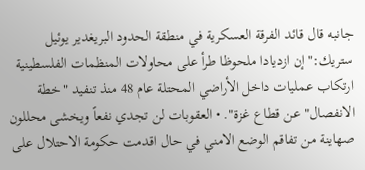جانبه قال قائد الفرقة العسكرية في منطقة الحدود البريغدير يوئيل ستريك:"إن ازديادا ملحوظا طرأ على محاولات المنظمات الفلسطينية ارتكاب عمليات داخل الأراضي المحتلة عام 48 منذ تنفيد "خطة الانفصال" عن قطاع غزة". • العقوبات لن تجدي نفعاً ويخشى محللون صهاينة من تفاقم الوضع الامني في حال اقدمت حكومة الاحتلال على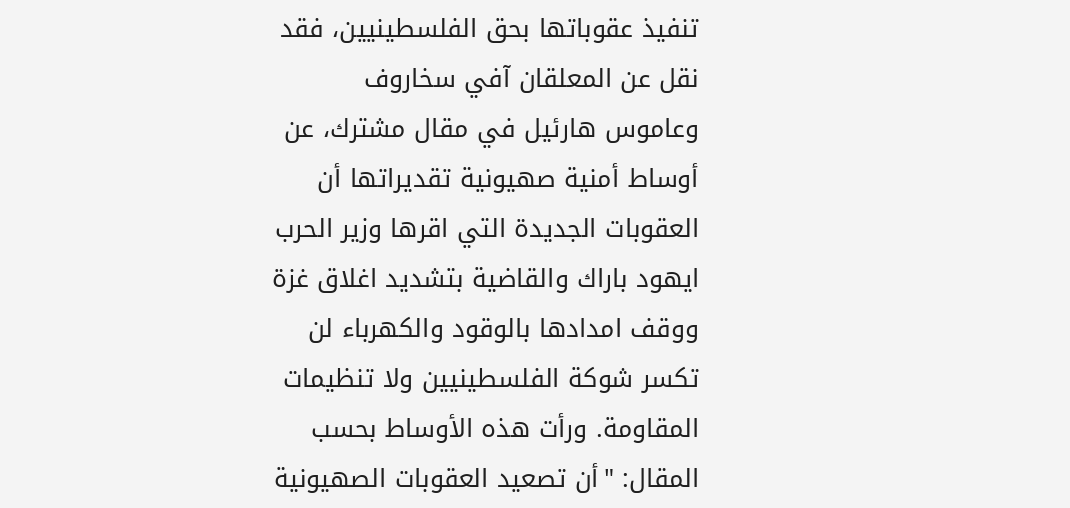تنفيذ عقوباتها بحق الفلسطينيين، فقد نقل عن المعلقان آفي سخاروف وعاموس هارئيل في مقال مشترك، عن أوساط أمنية صهيونية تقديراتها أن العقوبات الجديدة التي اقرها وزير الحرب ايهود باراك والقاضية بتشديد اغلاق غزة ووقف امدادها بالوقود والكهرباء لن تكسر شوكة الفلسطينيين ولا تنظيمات المقاومة. ورأت هذه الأوساط بحسب المقال: "أن تصعيد العقوبات الصهيونية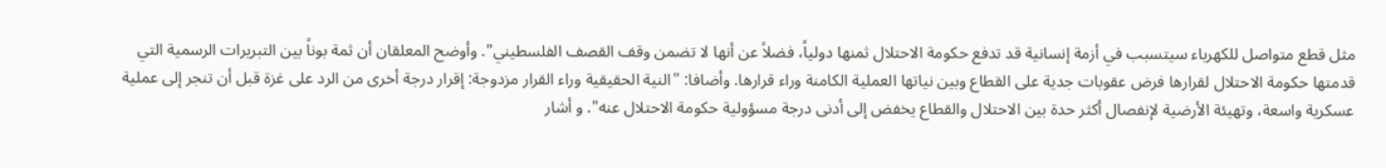مثل قطع متواصل للكهرباء سيتسبب في أزمة إنسانية قد تدفع حكومة الاحتلال ثمنها دولياً، فضلاً عن أنها لا تضمن وقف القصف الفلسطيني". وأوضح المعلقان أن ثمة بوناً بين التبريرات الرسمية التي قدمتها حكومة الاحتلال لقرارها فرض عقوبات جدية على القطاع وبين نياتها العملية الكامنة وراء قرارها. وأضافا: "النية الحقيقية وراء القرار مزدوجة: إقرار درجة أخرى من الرد على غزة قبل أن تنجر إلى عملية عسكرية واسعة، وتهيئة الأرضية لإنفصال أكثر حدة بين الاحتلال والقطاع يخفض إلى أدنى درجة مسؤولية حكومة الاحتلال عنه". و أشار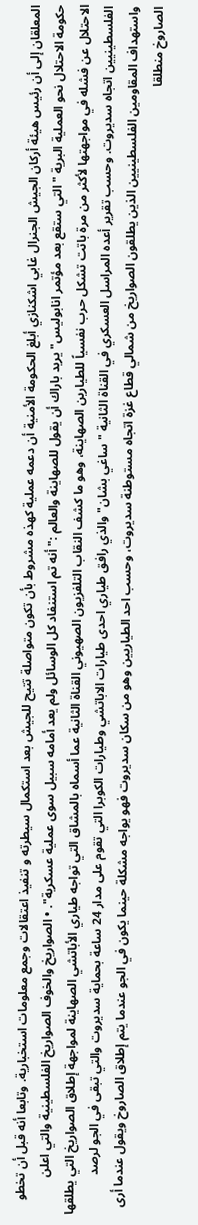المعلقان إلى أن رئيس هيئة أركان الجيش الجنرال غابي اشكنازي أبلغ الحكومة الأمنية أن دعمه عملية كهذه مشروط بأن تكون متواصلة تتيح للجيش بعد استكمال سيطرته و تنفيذ اعتقالات وجمع معلومات استخبارية. وتابعا أنه قبل أن تخطو حكومة الاحتلال نحو العملية البرية "التي ستقع بعد مؤتمر انابوليس" يريد باراك أن يقول للصهاينة والعالم :"أنه تم استنفاد كل الوسائل ولم يعد أمامه سبيل سوى عملية عسكرية". • الصواريخ والخوف الصواريخ الفلسطينية والتي اعلن الاحتلال عن فشله في مواجهتها لأكثر من مرة باتت تشكل حرب نفسياً للطيارين الصهاينة، وهو ما كشف النقاب التلفزيون الصهيوني القناة الثانية عما أسماه بالمشاق التي تواجه طياري الأباتشي الصهاينة لمواجهة إطلاق الصواريخ التي يطلقها الفلسطينيين اتجاه سديروت. وحسب تقرير أعده المراسل العسكري في القناة الثانية "ساغي بشان" والذي رافق طياري احدى طيارات الاباتشي وطيارات الكوبرا التي تقوم على مدار 24 ساعة بحماية سديروت والتي تبقى في الجو لرصد واستهداف المقاومين الفلسطينيين الذين يطلقون الصواريخ من شمالي قطاع غزة اتجاه مستوطنة سديروت، وحسب احد الطياريين وهو من سكان سديروت فهو يواجه مشكلة حينما يكون في الجو عندما يتم إطلاق الصاروخ ويقول عندما أرى الصاروخ منطلقا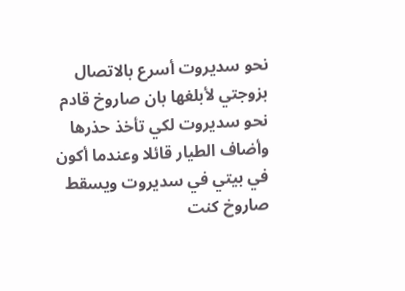نحو سديروت أسرع بالاتصال بزوجتي لأبلغها بان صاروخ قادم نحو سديروت لكي تأخذ حذرها وأضاف الطيار قائلا وعندما أكون في بيتي في سديروت ويسقط صاروخ كنت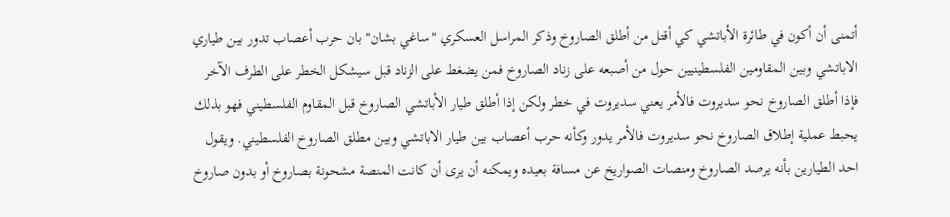أتمنى أن أكون في طائرة الأباتشي كي أقتل من أطلق الصاروخ وذكر المراسل العسكري "ساغي بشان" بان حرب أعصاب تدور بين طياري الاباتشي وبين المقاومين الفلسطينيين حول من أصبعه على زناد الصاروخ فمن يضغط على الزناد قبل سيشكل الخطر على الطرف الآخر فإذا أطلق الصاروخ نحو سديروت فالأمر يعني سديروت في خطر ولكن إذا أطلق طيار الأباتشي الصاروخ قبل المقاوم الفلسطيني فهو بذلك يحبط عملية إطلاق الصاروخ نحو سديروت فالأمر يدور وكأنه حرب أعصاب بين طيار الاباتشي وبين مطلق الصاروخ الفلسطيني. ويقول احد الطيارين بأنه يرصد الصاروخ ومنصات الصواريخ عن مسافة بعيده ويمكنه أن يرى أن كانت المنصة مشحونة بصاروخ أو بدون صاروخ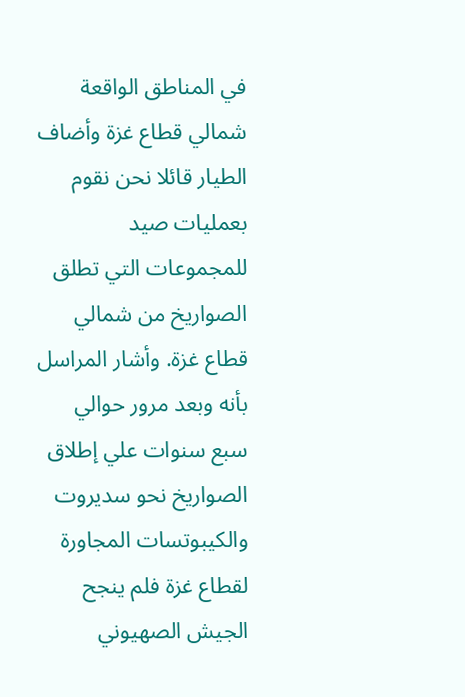في المناطق الواقعة شمالي قطاع غزة وأضاف الطيار قائلا نحن نقوم بعمليات صيد للمجموعات التي تطلق الصواريخ من شمالي قطاع غزة. وأشار المراسل بأنه وبعد مرور حوالي سبع سنوات علي إطلاق الصواريخ نحو سديروت والكيبوتسات المجاورة لقطاع غزة فلم ينجح الجيش الصهيوني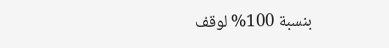بنسبة 100% لوقف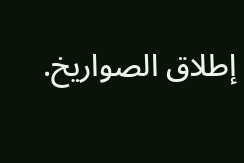إطلاق الصواريخ.